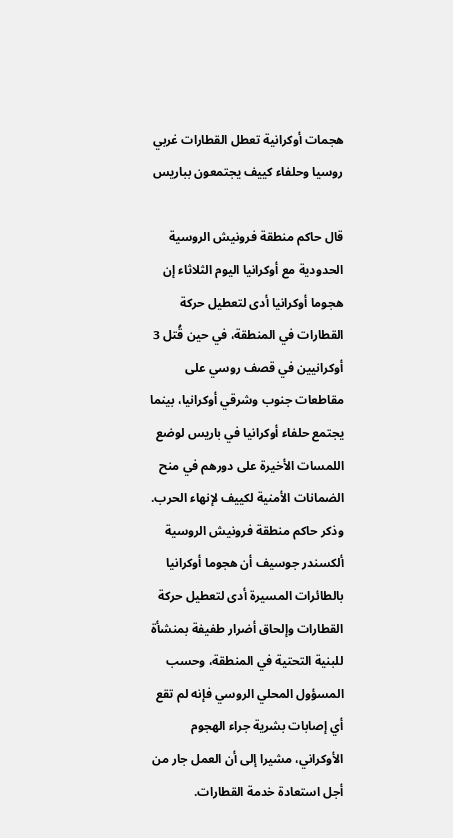هجمات أوكرانية تعطل القطارات غربي روسيا وحلفاء كييف يجتمعون بباريس

قال حاكم منطقة فرونيش الروسية الحدودية مع أوكرانيا اليوم الثلاثاء إن هجوما أوكرانيا أدى لتعطيل حركة القطارات في المنطقة، في حين قُتل 3 أوكرانيين في قصف روسي على مقاطعات جنوب وشرقي أوكرانيا، بينما يجتمع حلفاء أوكرانيا في باريس لوضع اللمسات الأخيرة على دورهم في منح الضمانات الأمنية لكييف لإنهاء الحرب.
وذكر حاكم منطقة فرونيش الروسية ألكسندر جوسيف أن هجوما أوكرانيا بالطائرات المسيرة أدى لتعطيل حركة القطارات وإلحاق أضرار طفيفة بمنشأة للبنية التحتية في المنطقة، وحسب المسؤول المحلي الروسي فإنه لم تقع أي إصابات بشرية جراء الهجوم الأوكراني، مشيرا إلى أن العمل جار من أجل استعادة خدمة القطارات.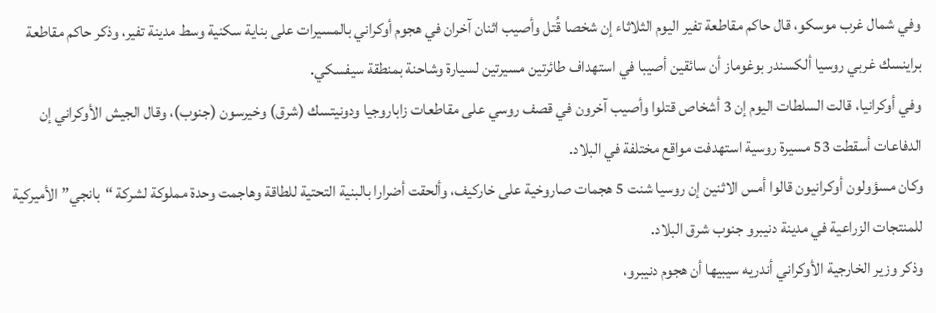وفي شمال غرب موسكو، قال حاكم مقاطعة تفير اليوم الثلاثاء إن شخصا قُتل وأصيب اثنان آخران في هجوم أوكراني بالمسيرات على بناية سكنية وسط مدينة تفير، وذكر حاكم مقاطعة براينسك غربي روسيا ألكسندر بوغوماز أن سائقين أصيبا في استهداف طائرتين مسيرتين لسيارة وشاحنة بمنطقة سيفسكي.
وفي أوكرانيا، قالت السلطات اليوم إن 3 أشخاص قتلوا وأصيب آخرون في قصف روسي على مقاطعات زاباروجيا ودونيتسك (شرق) وخيرسون (جنوب)، وقال الجيش الأوكراني إن الدفاعات أسقطت 53 مسيرة روسية استهدفت مواقع مختلفة في البلاد.
وكان مسؤولون أوكرانيون قالوا أمس الاثنين إن روسيا شنت 5 هجمات صاروخية على خاركيف، وألحقت أضرارا بالبنية التحتية للطاقة وهاجمت وحدة مملوكة لشركة “بانجي” الأميركية للمنتجات الزراعية في مدينة دنيبرو جنوب شرق البلاد.
وذكر وزير الخارجية الأوكراني أندريه سيبيها أن هجوم دنيبرو،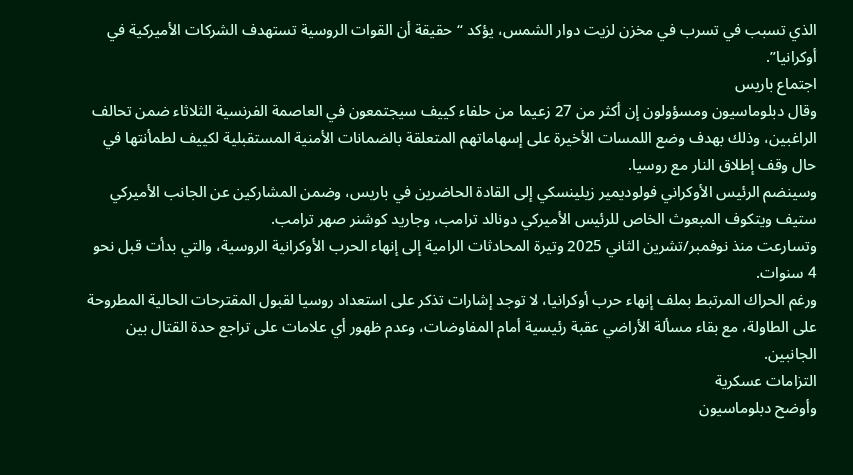الذي تسبب في تسرب في مخزن لزيت دوار الشمس، يؤكد “حقيقة أن القوات الروسية تستهدف الشركات الأميركية في أوكرانيا”.
اجتماع باريس
وقال دبلوماسيون ومسؤولون إن أكثر من 27 زعيما من حلفاء كييف سيجتمعون في العاصمة الفرنسية الثلاثاء ضمن تحالف الراغبين، وذلك بهدف وضع اللمسات الأخيرة على إسهاماتهم المتعلقة بالضمانات الأمنية المستقبلية لكييف لطمأنتها في حال وقف إطلاق النار مع روسيا.
وسينضم الرئيس الأوكراني فولوديمير زيلينسكي إلى القادة الحاضرين في باريس، وضمن المشاركين عن الجانب الأميركي ستيف ويتكوف المبعوث الخاص للرئيس الأميركي دونالد ترامب، وجاريد كوشنر صهر ترامب.
وتسارعت منذ نوفمبر/تشرين الثاني 2025 وتيرة المحادثات الرامية إلى إنهاء الحرب الأوكرانية الروسية، والتي بدأت قبل نحو 4 سنوات.
ورغم الحراك المرتبط بملف إنهاء حرب أوكرانيا، لا توجد إشارات تذكر على استعداد روسيا لقبول المقترحات الحالية المطروحة على الطاولة، مع بقاء مسألة الأراضي عقبة رئيسية أمام المفاوضات، وعدم ظهور أي علامات على تراجع حدة القتال بين الجانبين.
التزامات عسكرية
وأوضح دبلوماسيون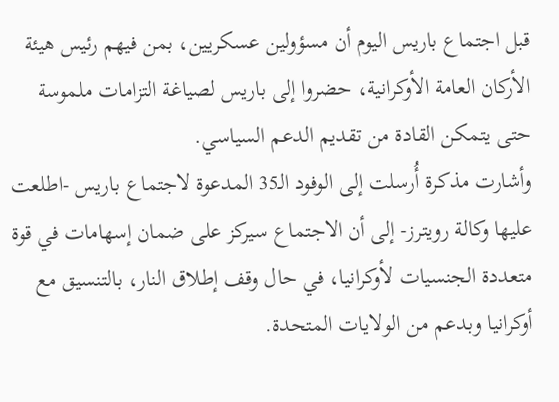قبل اجتماع باريس اليوم أن مسؤولين عسكريين، بمن فيهم رئيس هيئة الأركان العامة الأوكرانية، حضروا إلى باريس لصياغة التزامات ملموسة حتى يتمكن القادة من تقديم الدعم السياسي.
وأشارت مذكرة أُرسلت إلى الوفود الـ35 المدعوة لاجتماع باريس -اطلعت عليها وكالة رويترز- إلى أن الاجتماع سيركز على ضمان إسهامات في قوة متعددة الجنسيات لأوكرانيا، في حال وقف إطلاق النار، بالتنسيق مع أوكرانيا وبدعم من الولايات المتحدة.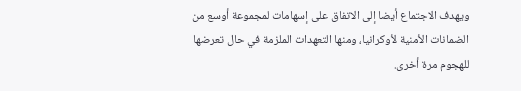ويهدف الاجتماع أيضا إلى الاتفاق على إسهامات لمجموعة أوسع من الضمانات الأمنية لأوكرانيا، ومنها التعهدات الملزمة في حال تعرضها للهجوم مرة أخرى.